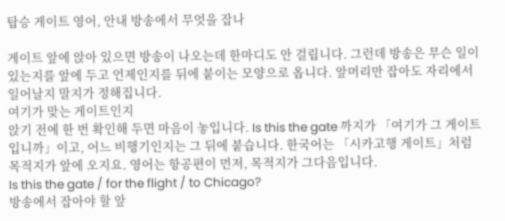탑승 게이트 영어, 안내 방송에서 무엇을 잡나

게이트 앞에 앉아 있으면 방송이 나오는데 한마디도 안 걸립니다. 그런데 방송은 무슨 일이 있는지를 앞에 두고 언제인지를 뒤에 붙이는 모양으로 옵니다. 앞머리만 잡아도 자리에서 일어날지 말지가 정해집니다.
여기가 맞는 게이트인지
앉기 전에 한 번 확인해 두면 마음이 놓입니다. Is this the gate 까지가 「여기가 그 게이트입니까」이고, 어느 비행기인지는 그 뒤에 붙습니다. 한국어는 「시카고행 게이트」처럼 목적지가 앞에 오지요. 영어는 항공편이 먼저, 목적지가 그다음입니다.
Is this the gate / for the flight / to Chicago?
방송에서 잡아야 할 앞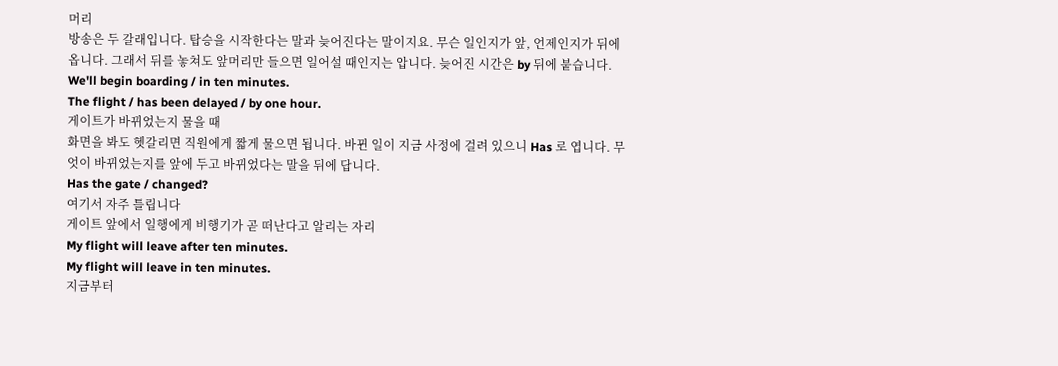머리
방송은 두 갈래입니다. 탑승을 시작한다는 말과 늦어진다는 말이지요. 무슨 일인지가 앞, 언제인지가 뒤에 옵니다. 그래서 뒤를 놓쳐도 앞머리만 들으면 일어설 때인지는 압니다. 늦어진 시간은 by 뒤에 붙습니다.
We'll begin boarding / in ten minutes.
The flight / has been delayed / by one hour.
게이트가 바뀌었는지 물을 때
화면을 봐도 헷갈리면 직원에게 짧게 물으면 됩니다. 바뀐 일이 지금 사정에 걸려 있으니 Has 로 엽니다. 무엇이 바뀌었는지를 앞에 두고 바뀌었다는 말을 뒤에 답니다.
Has the gate / changed?
여기서 자주 틀립니다
게이트 앞에서 일행에게 비행기가 곧 떠난다고 알리는 자리
My flight will leave after ten minutes.
My flight will leave in ten minutes.
지금부터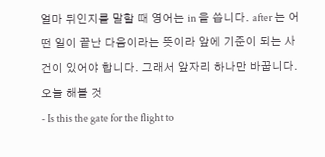얼마 뒤인지를 말할 때 영어는 in 을 씁니다. after 는 어떤 일이 끝난 다음이라는 뜻이라 앞에 기준이 되는 사건이 있어야 합니다. 그래서 앞자리 하나만 바꿉니다.
오늘 해볼 것
- Is this the gate for the flight to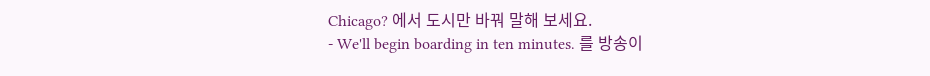Chicago? 에서 도시만 바꿔 말해 보세요.
- We'll begin boarding in ten minutes. 를 방송이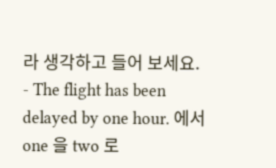라 생각하고 들어 보세요.
- The flight has been delayed by one hour. 에서 one 을 two 로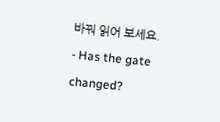바꿔 읽어 보세요.
- Has the gate changed?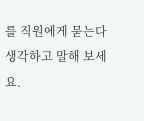를 직원에게 묻는다 생각하고 말해 보세요.